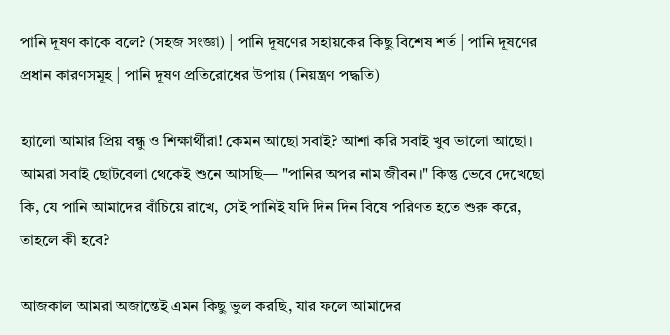পানি দূষণ কাকে বলে? (সহজ সংজ্ঞা) | পানি দূষণের সহায়কের কিছু বিশেষ শর্ত | পানি দূষণের প্রধান কারণসমূহ | পানি দূষণ প্রতিরোধের উপায় (নিয়ন্ত্রণ পদ্ধতি)

হ্যালো আমার প্রিয় বন্ধু ও শিক্ষার্থীরা! কেমন আছো সবাই? আশা করি সবাই খুব ভালো আছো। আমরা সবাই ছোটবেলা থেকেই শুনে আসছি— "পানির অপর নাম জীবন।" কিন্তু ভেবে দেখেছো কি, যে পানি আমাদের বাঁচিয়ে রাখে, সেই পানিই যদি দিন দিন বিষে পরিণত হতে শুরু করে, তাহলে কী হবে?

আজকাল আমরা অজান্তেই এমন কিছু ভুল করছি, যার ফলে আমাদের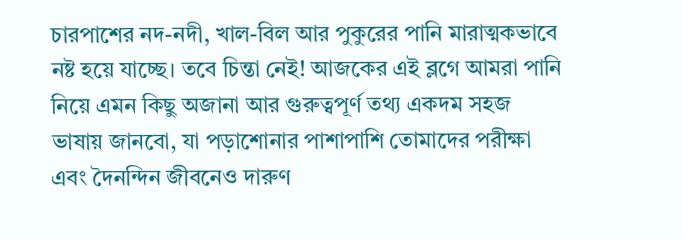চারপাশের নদ-নদী, খাল-বিল আর পুকুরের পানি মারাত্মকভাবে নষ্ট হয়ে যাচ্ছে। তবে চিন্তা নেই! আজকের এই ব্লগে আমরা পানি নিয়ে এমন কিছু অজানা আর গুরুত্বপূর্ণ তথ্য একদম সহজ ভাষায় জানবো, যা পড়াশোনার পাশাপাশি তোমাদের পরীক্ষা এবং দৈনন্দিন জীবনেও দারুণ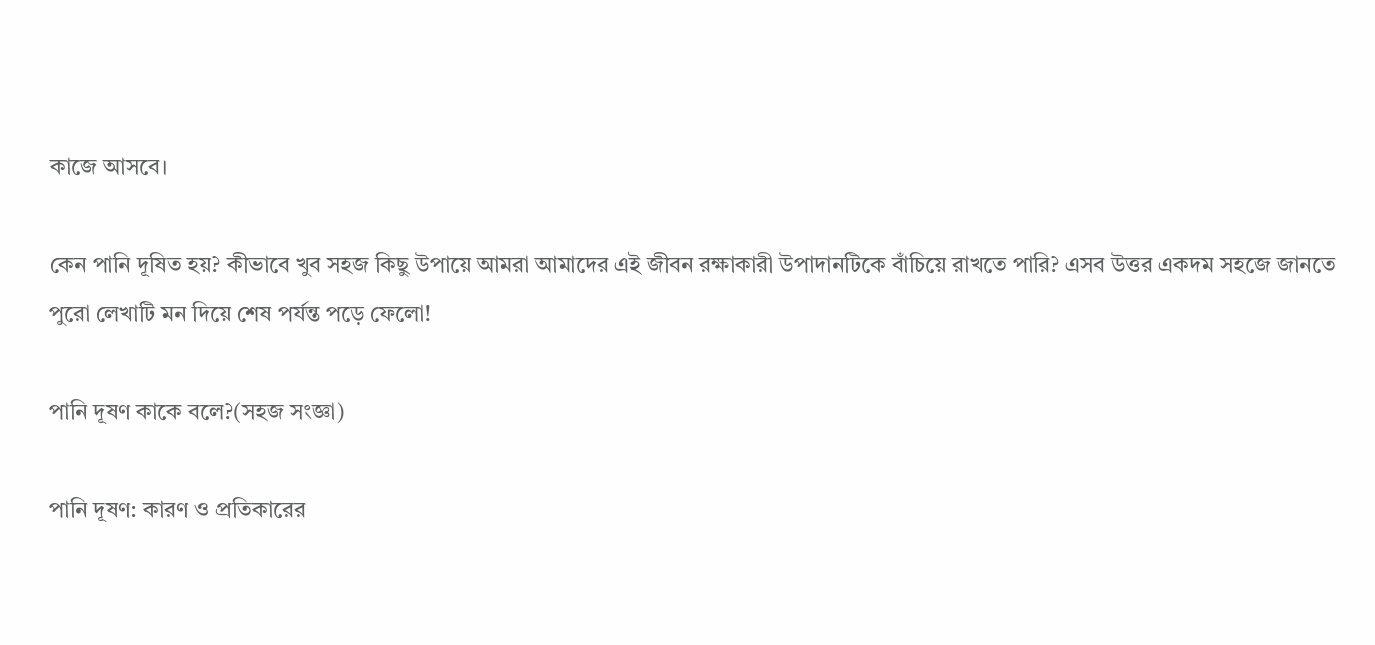কাজে আসবে।

কেন পানি দূষিত হয়? কীভাবে খুব সহজ কিছু উপায়ে আমরা আমাদের এই জীবন রক্ষাকারী উপাদানটিকে বাঁচিয়ে রাখতে পারি? এসব উত্তর একদম সহজে জানতে পুরো লেখাটি মন দিয়ে শেষ পর্যন্ত পড়ে ফেলো!

পানি দূষণ কাকে বলে?(সহজ সংজ্ঞা)

পানি দূষণ: কারণ ও প্রতিকারের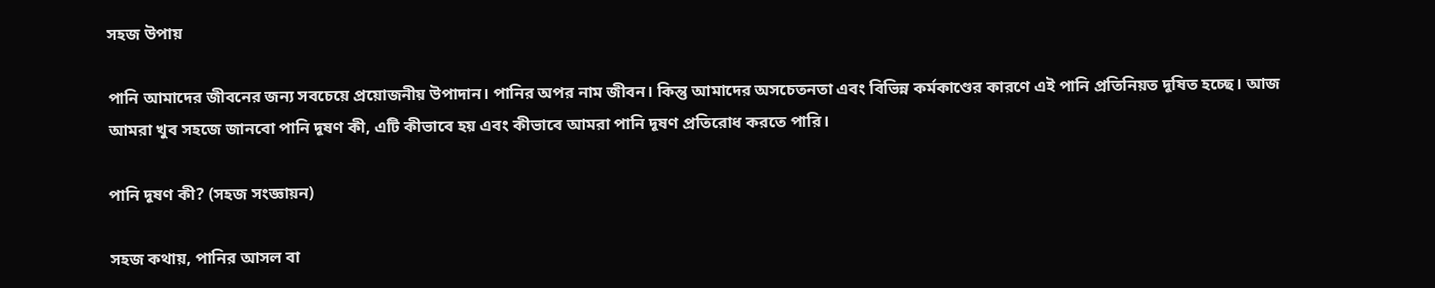সহজ উপায়

পানি আমাদের জীবনের জন্য সবচেয়ে প্রয়োজনীয় উপাদান। পানির অপর নাম জীবন। কিন্তু আমাদের অসচেতনতা এবং বিভিন্ন কর্মকাণ্ডের কারণে এই পানি প্রতিনিয়ত দূষিত হচ্ছে। আজ আমরা খুব সহজে জানবো পানি দূষণ কী, এটি কীভাবে হয় এবং কীভাবে আমরা পানি দূষণ প্রতিরোধ করতে পারি।

পানি দূষণ কী? (সহজ সংজ্ঞায়ন)

সহজ কথায়, পানির আসল বা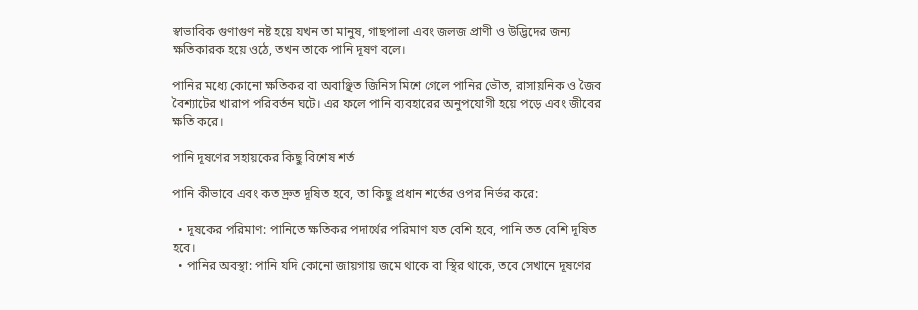স্বাভাবিক গুণাগুণ নষ্ট হয়ে যখন তা মানুষ, গাছপালা এবং জলজ প্রাণী ও উদ্ভিদের জন্য ক্ষতিকারক হয়ে ওঠে, তখন তাকে পানি দূষণ বলে।

পানির মধ্যে কোনো ক্ষতিকর বা অবাঞ্ছিত জিনিস মিশে গেলে পানির ভৌত, রাসায়নিক ও জৈব বৈশ্যাটের খারাপ পরিবর্তন ঘটে। এর ফলে পানি ব্যবহারের অনুপযোগী হয়ে পড়ে এবং জীবের ক্ষতি করে।

পানি দূষণের সহায়কের কিছু বিশেষ শর্ত

পানি কীভাবে এবং কত দ্রুত দূষিত হবে, তা কিছু প্রধান শর্তের ওপর নির্ভর করে:

  • দূষকের পরিমাণ: পানিতে ক্ষতিকর পদার্থের পরিমাণ যত বেশি হবে, পানি তত বেশি দূষিত হবে।
  • পানির অবস্থা: পানি যদি কোনো জায়গায় জমে থাকে বা স্থির থাকে, তবে সেখানে দূষণের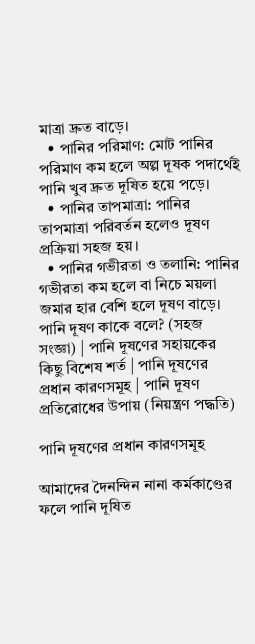মাত্রা দ্রুত বাড়ে।
  • পানির পরিমাণ: মোট পানির পরিমাণ কম হলে অল্প দূষক পদার্থেই পানি খুব দ্রুত দূষিত হয়ে পড়ে।
  • পানির তাপমাত্রা: পানির তাপমাত্রা পরিবর্তন হলেও দূষণ প্রক্রিয়া সহজ হয়।
  • পানির গভীরতা ও তলানি: পানির গভীরতা কম হলে বা নিচে ময়লা জমার হার বেশি হলে দূষণ বাড়ে।
পানি দূষণ কাকে বলে? (সহজ সংজ্ঞা) | পানি দূষণের সহায়কের কিছু বিশেষ শর্ত | পানি দূষণের প্রধান কারণসমূহ | পানি দূষণ প্রতিরোধের উপায় (নিয়ন্ত্রণ পদ্ধতি)

পানি দূষণের প্রধান কারণসমূহ

আমাদের দৈনন্দিন নানা কর্মকাণ্ডের ফলে পানি দূষিত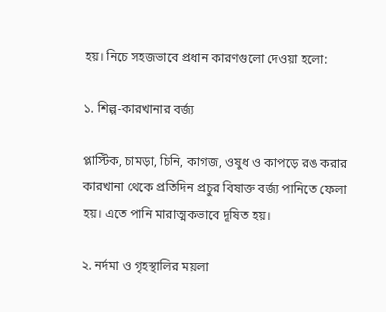হয়। নিচে সহজভাবে প্রধান কারণগুলো দেওয়া হলো:

১. শিল্প-কারখানার বর্জ্য

প্লাস্টিক, চামড়া, চিনি, কাগজ, ওষুধ ও কাপড়ে রঙ করার কারখানা থেকে প্রতিদিন প্রচুর বিষাক্ত বর্জ্য পানিতে ফেলা হয়। এতে পানি মারাত্মকভাবে দূষিত হয়।

২. নর্দমা ও গৃহস্থালির ময়লা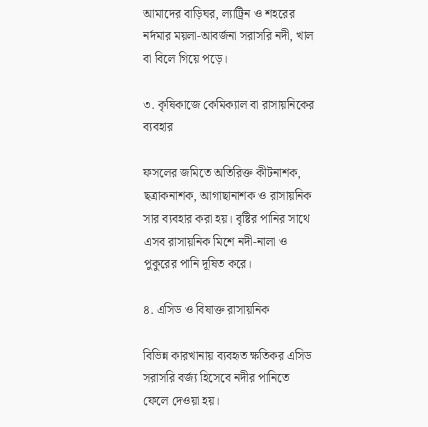আমাদের বাড়িঘর, ল্যাট্রিন ও শহরের নর্দমার ময়লা-আবর্জনা সরাসরি নদী, খাল বা বিলে গিয়ে পড়ে।

৩. কৃষিকাজে কেমিক্যাল বা রাসায়নিকের ব্যবহার

ফসলের জমিতে অতিরিক্ত কীটনাশক, ছত্রাকনাশক, আগাছানাশক ও রাসায়নিক সার ব্যবহার করা হয়। বৃষ্টির পানির সাথে এসব রাসায়নিক মিশে নদী-নালা ও পুকুরের পানি দূষিত করে।

৪. এসিড ও বিষাক্ত রাসায়নিক

বিভিন্ন কারখানায় ব্যবহৃত ক্ষতিকর এসিড সরাসরি বর্জ্য হিসেবে নদীর পানিতে ফেলে দেওয়া হয়।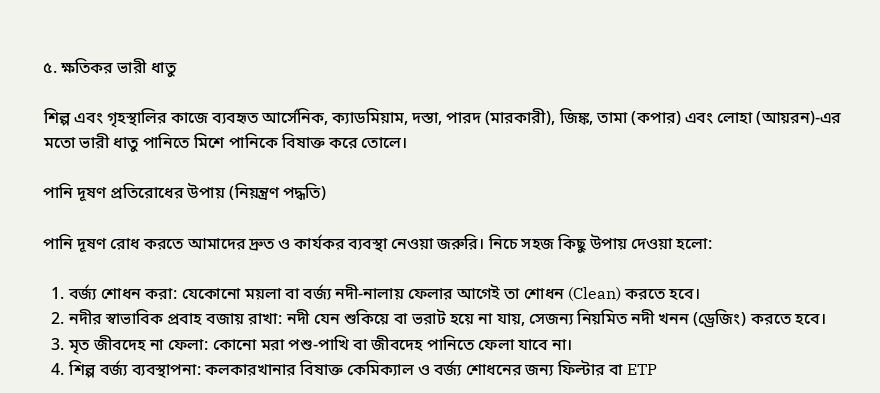৫. ক্ষতিকর ভারী ধাতু

শিল্প এবং গৃহস্থালির কাজে ব্যবহৃত আর্সেনিক, ক্যাডমিয়াম, দস্তা, পারদ (মারকারী), জিঙ্ক, তামা (কপার) এবং লোহা (আয়রন)-এর মতো ভারী ধাতু পানিতে মিশে পানিকে বিষাক্ত করে তোলে।

পানি দূষণ প্রতিরোধের উপায় (নিয়ন্ত্রণ পদ্ধতি)

পানি দূষণ রোধ করতে আমাদের দ্রুত ও কার্যকর ব্যবস্থা নেওয়া জরুরি। নিচে সহজ কিছু উপায় দেওয়া হলো:

  1. বর্জ্য শোধন করা: যেকোনো ময়লা বা বর্জ্য নদী-নালায় ফেলার আগেই তা শোধন (Clean) করতে হবে।
  2. নদীর স্বাভাবিক প্রবাহ বজায় রাখা: নদী যেন শুকিয়ে বা ভরাট হয়ে না যায়, সেজন্য নিয়মিত নদী খনন (ড্রেজিং) করতে হবে।
  3. মৃত জীবদেহ না ফেলা: কোনো মরা পশু-পাখি বা জীবদেহ পানিতে ফেলা যাবে না।
  4. শিল্প বর্জ্য ব্যবস্থাপনা: কলকারখানার বিষাক্ত কেমিক্যাল ও বর্জ্য শোধনের জন্য ফিল্টার বা ETP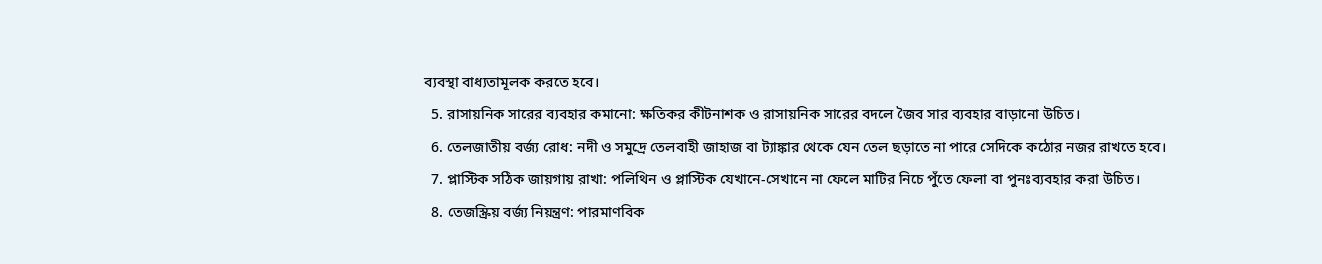ব্যবস্থা বাধ্যতামূলক করতে হবে।
  5. রাসায়নিক সারের ব্যবহার কমানো: ক্ষতিকর কীটনাশক ও রাসায়নিক সারের বদলে জৈব সার ব্যবহার বাড়ানো উচিত।
  6. তেলজাতীয় বর্জ্য রোধ: নদী ও সমুদ্রে তেলবাহী জাহাজ বা ট্যাঙ্কার থেকে যেন তেল ছড়াতে না পারে সেদিকে কঠোর নজর রাখতে হবে।
  7. প্লাস্টিক সঠিক জায়গায় রাখা: পলিথিন ও প্লাস্টিক যেখানে-সেখানে না ফেলে মাটির নিচে পুঁতে ফেলা বা পুনঃব্যবহার করা উচিত।
  8. তেজস্ক্রিয় বর্জ্য নিয়ন্ত্রণ: পারমাণবিক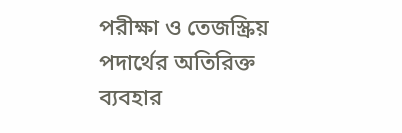পরীক্ষা ও তেজস্ক্রিয় পদার্থের অতিরিক্ত ব্যবহার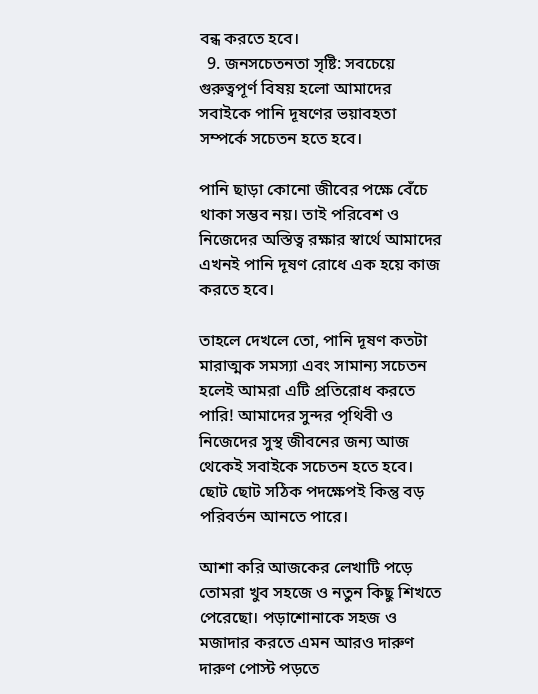বন্ধ করতে হবে।
  9. জনসচেতনতা সৃষ্টি: সবচেয়ে গুরুত্বপূর্ণ বিষয় হলো আমাদের সবাইকে পানি দূষণের ভয়াবহতা সম্পর্কে সচেতন হতে হবে।

পানি ছাড়া কোনো জীবের পক্ষে বেঁচে থাকা সম্ভব নয়। তাই পরিবেশ ও নিজেদের অস্তিত্ব রক্ষার স্বার্থে আমাদের এখনই পানি দূষণ রোধে এক হয়ে কাজ করতে হবে।

তাহলে দেখলে তো, পানি দূষণ কতটা মারাত্মক সমস্যা এবং সামান্য সচেতন হলেই আমরা এটি প্রতিরোধ করতে পারি! আমাদের সুন্দর পৃথিবী ও নিজেদের সুস্থ জীবনের জন্য আজ থেকেই সবাইকে সচেতন হতে হবে। ছোট ছোট সঠিক পদক্ষেপই কিন্তু বড় পরিবর্তন আনতে পারে।

আশা করি আজকের লেখাটি পড়ে তোমরা খুব সহজে ও নতুন কিছু শিখতে পেরেছো। পড়াশোনাকে সহজ ও মজাদার করতে এমন আরও দারুণ দারুণ পোস্ট পড়তে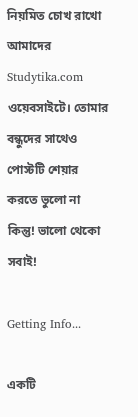নিয়মিত চোখ রাখো আমাদের Studytika.com ওয়েবসাইটে। তোমার বন্ধুদের সাথেও পোস্টটি শেয়ার করতে ভুলো না কিন্তু! ভালো থেকো সবাই!

Getting Info...

একটি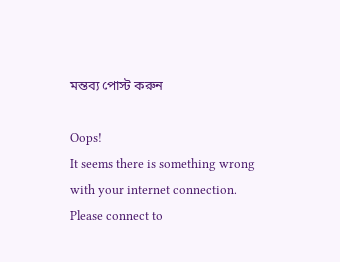মন্তব্য পোস্ট করুন

Oops!
It seems there is something wrong with your internet connection. Please connect to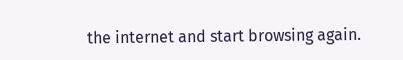the internet and start browsing again.